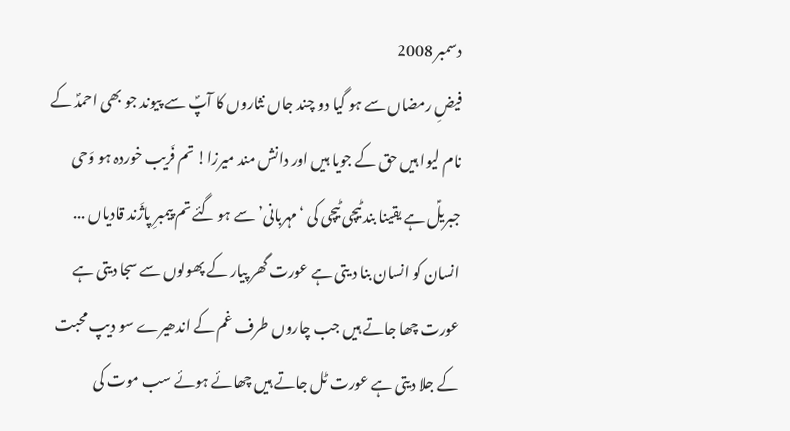دسمبر 2008
فیضِ رمضاں سے ہو گیا دو چند جاں نثاروں کا آپؐ سے پیوند جو بھی احمدؐ کے نام لیوا ہیں حق کے جویا ہیں اور دانش مند میرزا! تم فَریب خوردہ ہو وَحی جبریلؑ ہے یقینا بند ٹیچی ٹیچی کی ‘مہربانی’ سے ہو گئے تم پیمبرِ پاژَند قادیاں ...
انسان کو انسان بنا د یتی ہے عورت گھر پیار کے پھولوں سے سجا دیتی ہے عورت چھا جاتے ہیں جب چاروں طرف غم کے اندھیرے سو دیپ محبت کے جلا دیتی ہے عورت ٹل جاتے ہیں چھائے ہوئے سب موت کی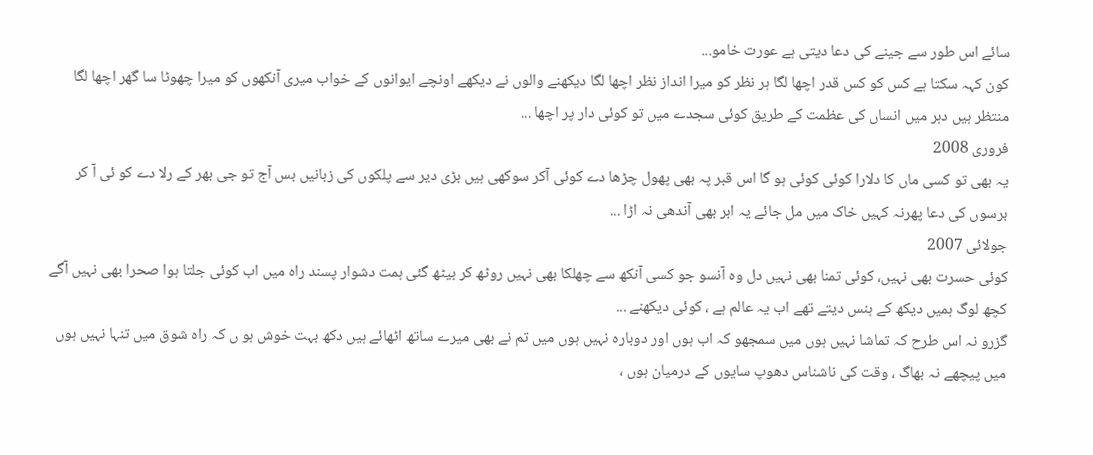سائے اس طور سے جینے کی دعا دیتی ہے عورت خامو...
کون کہہ سکتا ہے کس کو کس قدر اچھا لگا ہر نظر کو میرا انداز نظر اچھا لگا دیکھنے والوں نے دیکھے اونچے ایوانوں کے خواب میری آنکھوں کو میرا چھوٹا سا گھر اچھا لگا منتظر ہیں دہر میں انساں کی عظمت کے طریق کوئی سجدے میں تو کوئی دار پر اچھا ...
فروری 2008
یہ بھی تو کسی ماں کا دلارا کوئی کوئی ہو گا اس قبر پہ بھی پھول چڑھا دے کوئی آکر سوکھی ہیں بڑی دیر سے پلکوں کی زبانیں بس آج تو جی بھر کے رلا دے کو ئی آ کر برسوں کی دعا پھرنہ کہیں خاک میں مل جائے یہ ابر بھی آندھی نہ اڑا ...
جولائی 2007
کوئی حسرت بھی نہیں، کوئی تمنا بھی نہیں دل وہ آنسو جو کسی آنکھ سے چھلکا بھی نہیں روٹھ کر بیٹھ گئی ہمت دشوار پسند راہ میں اب کوئی جلتا ہوا صحرا بھی نہیں آگے کچھ لوگ ہمیں دیکھ کے ہنس دیتے تھے اب یہ عالم ہے ، کوئی دیکھنے ...
گزرو نہ اس طرح کہ تماشا نہیں ہوں میں سمجھو کہ اب ہوں اور دوبارہ نہیں ہوں میں تم نے بھی میرے ساتھ اٹھائے ہیں دکھ بہت خوش ہو ں کہ راہ شوق میں تنہا نہیں ہوں میں پیچھے نہ بھاگ ، وقت کی ناشناس دھوپ سایوں کے درمیان ہوں ،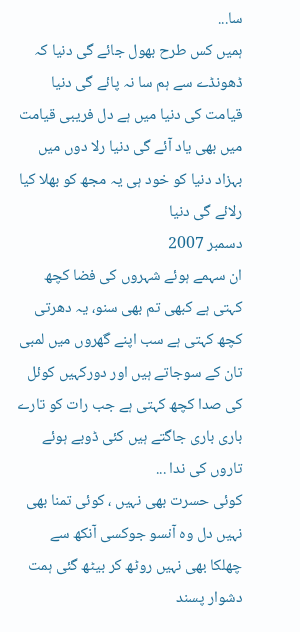سا...
ہمیں کس طرح بھول جائے گی دنیا کہ ڈھونڈے سے ہم سا نہ پائے گی دنیا قیامت کی دنیا میں ہے دل فریبی قیامت میں بھی یاد آئے گی دنیا رلا دوں میں بہزاد دنیا کو خود ہی یہ مجھ کو بھلا کیا رلائے گی دنیا
دسمبر 2007
ان سہمے ہوئے شہروں کی فضا کچھ کہتی ہے کبھی تم بھی سنو، یہ دھرتی کچھ کہتی ہے سب اپنے گھروں میں لمبی تان کے سوجاتے ہیں اور دورکہیں کوئل کی صدا کچھ کہتی ہے جب رات کو تارے باری باری جاگتے ہیں کئی ڈوبے ہوئے تاروں کی ندا ...
کوئی حسرت بھی نہیں ، کوئی تمنا بھی نہیں دل وہ آنسو جوکسی آنکھ سے چھلکا بھی نہیں روٹھ کر بیٹھ گئی ہمت دشوار پسند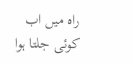راہ میں اب کوئی جلتا ہوا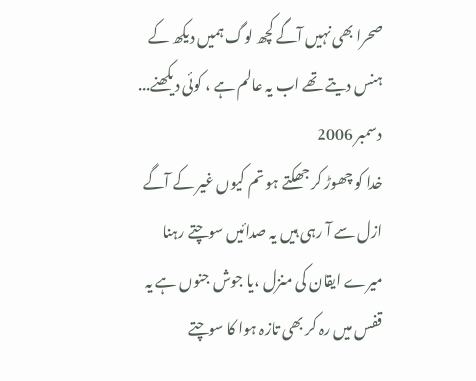صحرا بھی نہیں آگے کچھ لوگ ہمیں دیکھ کے ہنس دیتے تھے اب یہ عالم ہے ، کوئی دیکھنے...
دسمبر 2006
خدا کو چھوڑ کر جھکتے ہو تم کیوں غیر کے آگے ازل سے آ رہی ہیں یہ صدائیں سوچتے رہنا میرے ایقان کی منزل ،یا جوش جنوں ہے یہ قفس میں رہ کر بھی تازہ ہوا کا سوچتے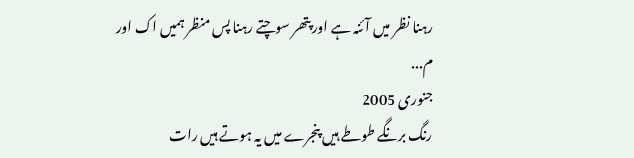رہنا نظر میں آئنہ ہے اور پتھر سوچتے رہنا پس منظر ہمیں اک اور م...
جنوری 2005
رنگ برنگے طوطے ہیں پنجرے میں یہ ہوتے ہیں رات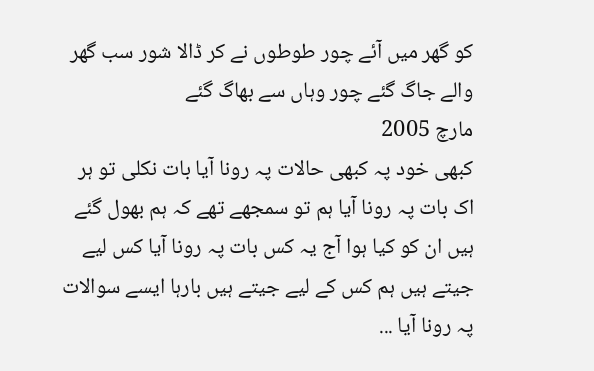کو گھر میں آئے چور طوطوں نے کر ڈالا شور سب گھر والے جاگ گئے چور وہاں سے بھاگ گئے
مارچ 2005
کبھی خود پہ کبھی حالات پہ رونا آیا بات نکلی تو ہر اک بات پہ رونا آیا ہم تو سمجھے تھے کہ ہم بھول گئے ہیں ان کو کیا ہوا آج یہ کس بات پہ رونا آیا کس لیے جیتے ہیں ہم کس کے لیے جیتے ہیں بارہا ایسے سوالات پہ رونا آیا ...